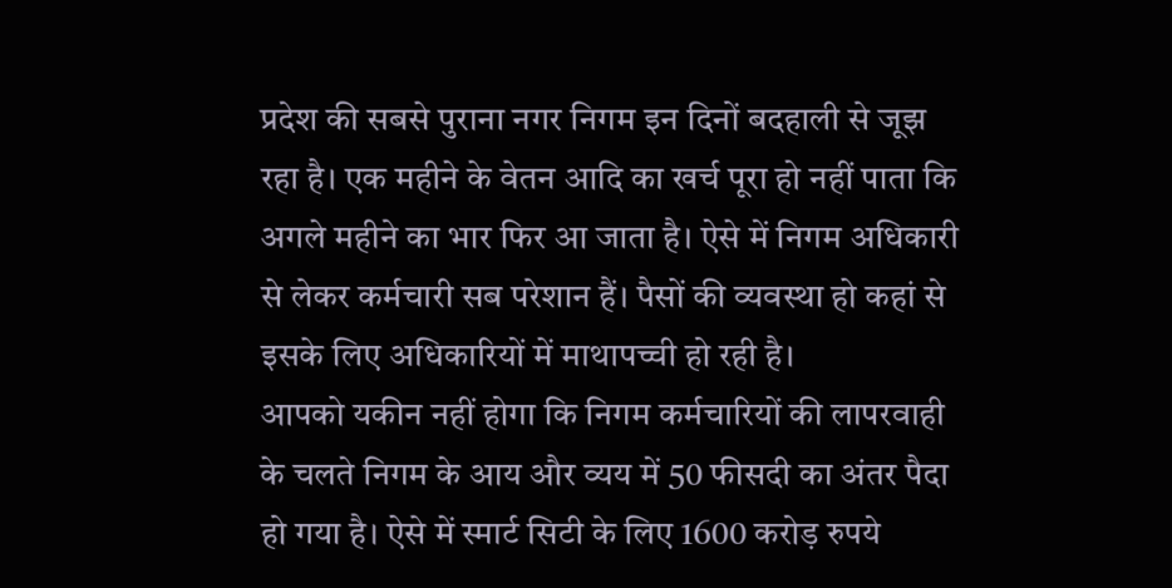प्रदेश की सबसे पुराना नगर निगम इन दिनों बदहाली से जूझ रहा है। एक महीने के वेतन आदि का खर्च पूरा हो नहीं पाता कि अगले महीने का भार फिर आ जाता है। ऐसे में निगम अधिकारी से लेकर कर्मचारी सब परेशान हैं। पैसों की व्यवस्था हो कहां से इसके लिए अधिकारियों में माथापच्ची हो रही है।
आपको यकीन नहीं होगा कि निगम कर्मचारियों की लापरवाही के चलते निगम के आय और व्यय में 50 फीसदी का अंतर पैदा हो गया है। ऐसे में स्मार्ट सिटी के लिए 1600 करोड़ रुपये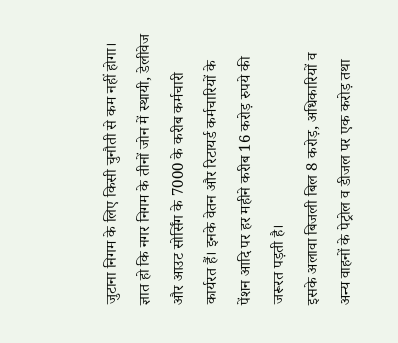जुटाना निगम के लिए किसी चुनौती से कम नहीं होगा।
ज्ञात हो कि नगर निगम के तीनों जोन में स्थायी, डेलीवेज और आउट सोर्सिंग के 7000 के करीब कर्मचारी कार्यरत हैं। इनके वेतन और रिटायर्ड कर्मचारियों के पेंशन आदि पर हर महीने करीब 16 करोड़ रुपये की जरूरत पड़ती है।
इसके अलावा बिजली बिल 8 करोड़, अधिकारियों व अन्य वाहनों के पेट्रोल व डीजल पर एक करोड़ तथा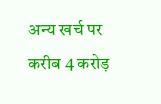अन्य खर्च पर करीब 4 करोड़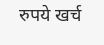रुपये खर्च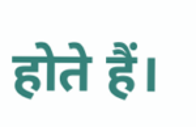होते हैं।